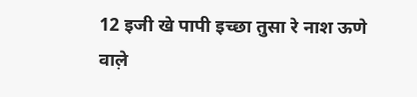12 इजी खे पापी इच्छा तुसा रे नाश ऊणे वाल़े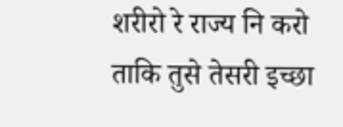शरीरो रे राज्य नि करो ताकि तुसे तेसरी इच्छा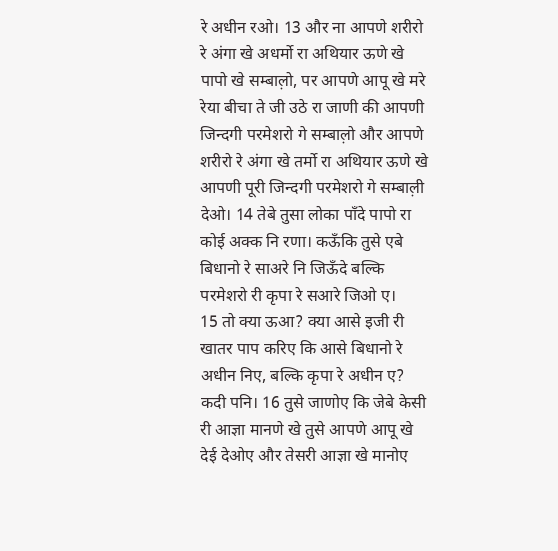रे अधीन रओ। 13 और ना आपणे शरीरो रे अंगा खे अधर्मो रा अथियार ऊणे खे पापो खे सम्बाल़ो, पर आपणे आपू खे मरे रेया बीचा ते जी उठे रा जाणी की आपणी जिन्दगी परमेशरो गे सम्बाल़ो और आपणे शरीरो रे अंगा खे तर्मो रा अथियार ऊणे खे आपणी पूरी जिन्दगी परमेशरो गे सम्बाल़ी देओ। 14 तेबे तुसा लोका पाँदे पापो रा कोई अक्क नि रणा। कऊँकि तुसे एबे बिधानो रे साअरे नि जिऊँदे बल्कि परमेशरो री कृपा रे सआरे जिओ ए।
15 तो क्या ऊआ? क्या आसे इजी री खातर पाप करिए कि आसे बिधानो रे अधीन निए, बल्कि कृपा रे अधीन ए? कदी पनि। 16 तुसे जाणोए कि जेबे केसी री आज्ञा मानणे खे तुसे आपणे आपू खे देई देओए और तेसरी आज्ञा खे मानोए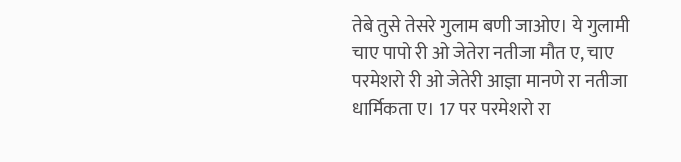तेबे तुसे तेसरे गुलाम बणी जाओए। ये गुलामी चाए पापो री ओ जेतेरा नतीजा मौत ए, चाए परमेशरो री ओ जेतेरी आज्ञा मानणे रा नतीजा धार्मिकता ए। 17 पर परमेशरो रा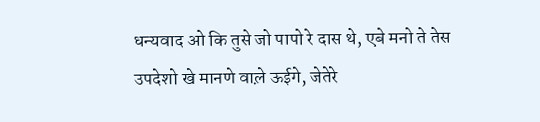धन्यवाद ओ कि तुसे जो पापो रे दास थे, एबे मनो ते तेस उपदेशो खे मानणे वाल़े ऊईगे, जेतेरे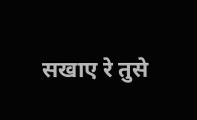सखाए रे तुसे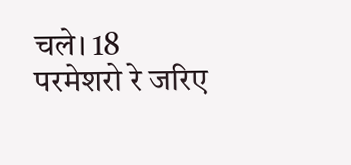चले। 18 परमेशरो रे जरिए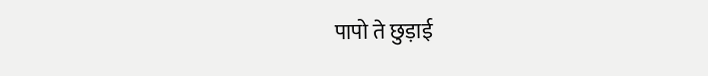पापो ते छुड़ाई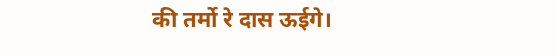की तर्मो रे दास ऊईगे।